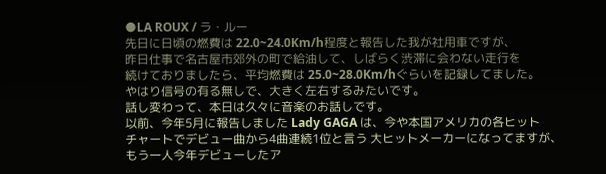●LA ROUX / ラ・ルー
先日に日頃の燃費は 22.0~24.0Km/h程度と報告した我が社用車ですが、
昨日仕事で名古屋市郊外の町で給油して、しばらく渋滞に会わない走行を
続けておりましたら、平均燃費は 25.0~28.0Km/hぐらいを記録してました。
やはり信号の有る無しで、大きく左右するみたいです。
話し変わって、本日は久々に音楽のお話しです。
以前、今年5月に報告しました Lady GAGA は、今や本国アメリカの各ヒット
チャートでデビュー曲から4曲連続1位と言う 大ヒットメーカーになってますが、
もう一人今年デビューしたア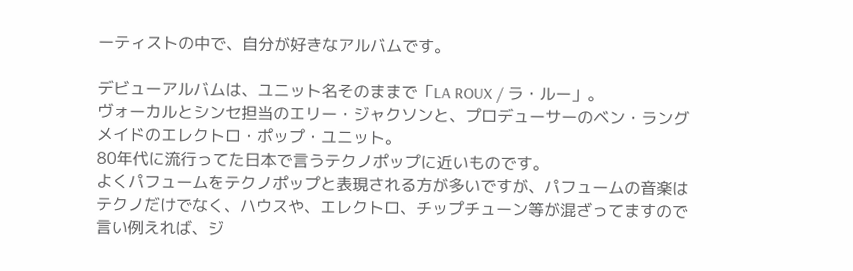ーティストの中で、自分が好きなアルバムです。

デビューアルバムは、ユニット名そのままで「LA ROUX / ラ・ルー」。
ヴォーカルとシンセ担当のエリー・ジャクソンと、プロデューサーのベン・ラング
メイドのエレクトロ・ポップ・ユニット。
80年代に流行ってた日本で言うテクノポップに近いものです。
よくパフュームをテクノポップと表現される方が多いですが、パフュームの音楽は
テクノだけでなく、ハウスや、エレクトロ、チップチューン等が混ざってますので
言い例えれば、ジ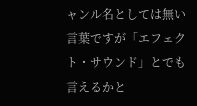ャンル名としては無い言葉ですが「エフェクト・サウンド」とでも
言えるかと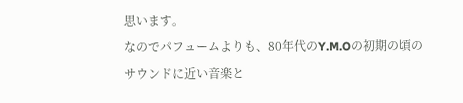思います。
なのでパフュームよりも、80年代のY.M.Oの初期の頃のサウンドに近い音楽と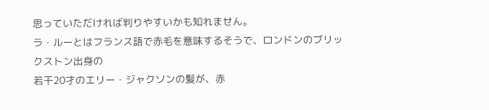思っていただければ判りやすいかも知れません。
ラ・ルーとはフランス語で赤毛を意味するそうで、ロンドンのブリックストン出身の
若干20才のエリー・ジャクソンの髪が、赤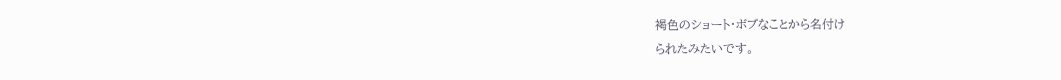褐色のショート・ボブなことから名付け
られたみたいです。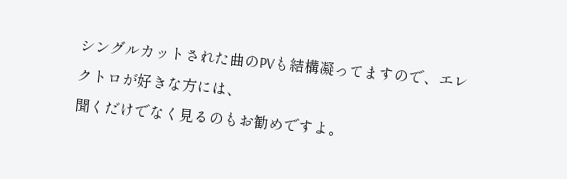シングルカットされた曲のPVも結構凝ってますので、エレクトロが好きな方には、
聞くだけでなく見るのもお勧めですよ。